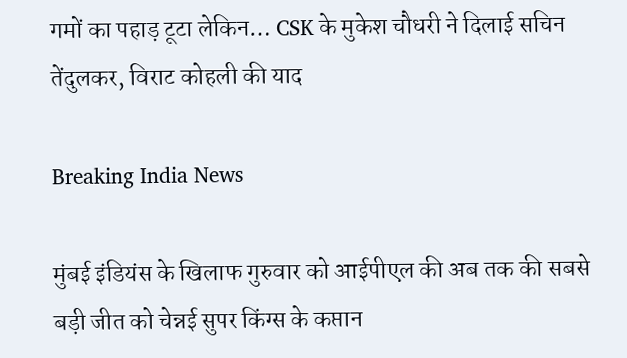गमों का पहाड़ टूटा लेकिन… CSK के मुकेश चौधरी ने दिलाई सचिन तेंदुलकर, विराट कोहली की याद

Breaking India News

मुंबई इंडियंस के खिलाफ गुरुवार को आईपीएल की अब तक की सबसे बड़ी जीत को चेन्नई सुपर किंग्स के कप्तान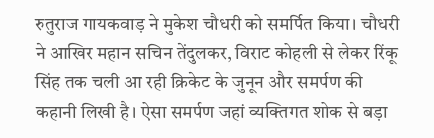रुतुराज गायकवाड़ ने मुकेश चौधरी को समर्पित किया। चौधरी ने आखिर महान सचिन तेंदुलकर, विराट कोहली से लेकर रिंकू सिंह तक चली आ रही क्रिकेट के जुनून और समर्पण की कहानी लिखी है। ऐसा समर्पण जहां व्यक्तिगत शोक से बड़ा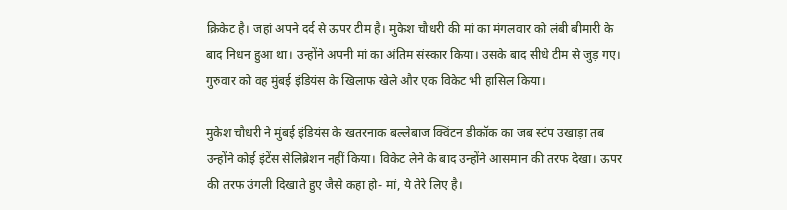क्रिकेट है। जहां अपने दर्द से ऊपर टीम है। मुकेश चौधरी की मां का मंगलवार को लंबी बीमारी के बाद निधन हुआ था। उन्होंने अपनी मां का अंतिम संस्कार किया। उसके बाद सीधे टीम से जुड़ गए। गुरुवार को वह मुंबई इंडियंस के खिलाफ खेले और एक विकेट भी हासिल किया।

मुकेश चौधरी ने मुंबई इंडियंस के खतरनाक बल्लेबाज क्विंटन डीकॉक का जब स्टंप उखाड़ा तब उन्होंने कोई इंटेंस सेलिब्रेशन नहीं किया। विकेट लेने के बाद उन्होंने आसमान की तरफ देखा। ऊपर की तरफ उंगली दिखाते हुए जैसे कहा हो- मां, ये तेरे लिए है।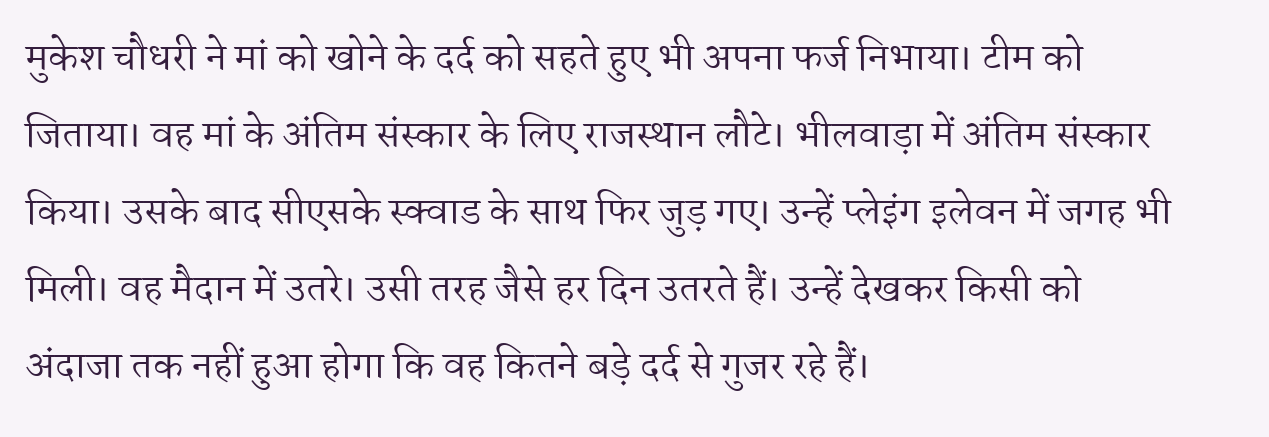मुकेश चौधरी ने मां को खोने के दर्द को सहते हुए भी अपना फर्ज निभाया। टीम को जिताया। वह मां के अंतिम संस्कार के लिए राजस्थान लौटे। भीलवाड़ा में अंतिम संस्कार किया। उसके बाद सीएसके स्क्वाड के साथ फिर जुड़ गए। उन्हें प्लेइंग इलेवन में जगह भी मिली। वह मैदान में उतरे। उसी तरह जैसे हर दिन उतरते हैं। उन्हें देखकर किसी को अंदाजा तक नहीं हुआ होगा कि वह कितने बड़े दर्द से गुजर रहे हैं।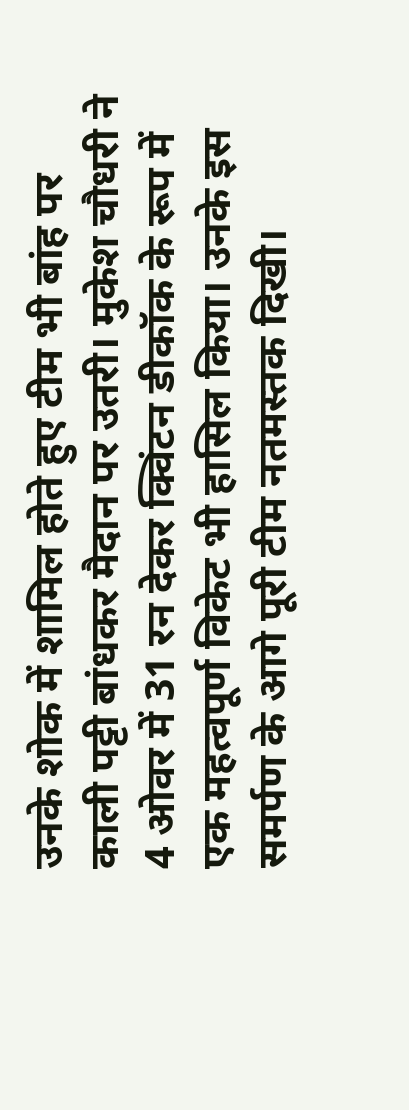उनके शोक में शामिल होते हुए टीम भी बांह पर काली पट्टी बांधकर मैदान पर उतरी। मुकेश चौधरी ने 4 ओवर में 31 रन देकर क्विंटन डीकॉक के रूप में एक महत्वपूर्ण विकेट भी हासिल किया। उनके इस समर्पण के आगे पूरी टीम नतमस्तक दिखी।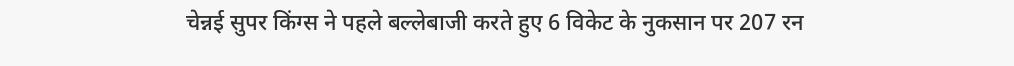चेन्नई सुपर किंग्स ने पहले बल्लेबाजी करते हुए 6 विकेट के नुकसान पर 207 रन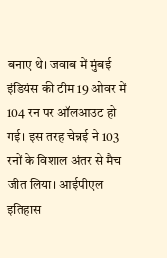बनाए थे। जवाब में मुंबई इंडियंस की टीम 19 ओवर में 104 रन पर ऑलआउट हो गई। इस तरह चेन्नई ने 103 रनों के विशाल अंतर से मैच जीत लिया। आईपीएल इतिहास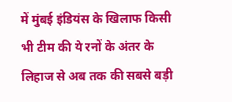में मुंबई इंडियंस के खिलाफ किसी भी टीम की ये रनों के अंतर के लिहाज से अब तक की सबसे बड़ी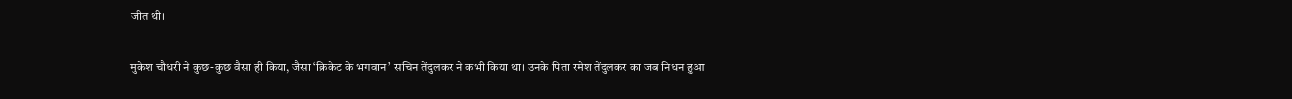जीत थी।

मुकेश चौधरी ने कुछ-कुछ वैसा ही किया, जैसा ‘क्रिकेट के भगवान’ सचिन तेंदुलकर ने कभी किया था। उनके पिता रमेश तेंदुलकर का जब निधन हुआ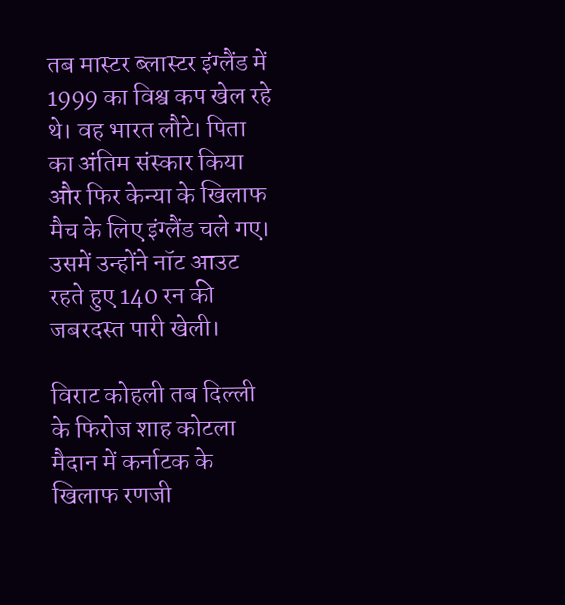तब मास्टर ब्लास्टर इंग्लैंड में 1999 का विश्व कप खेल रहे थे। वह भारत लौटे। पिता का अंतिम संस्कार किया और फिर केन्या के खिलाफ मैच के लिए इंग्लैंड चले गए। उसमें उन्होंने नॉट आउट रहते हुए 140 रन की जबरदस्त पारी खेली।

विराट कोहली तब दिल्ली के फिरोज शाह कोटला मैदान में कर्नाटक के खिलाफ रणजी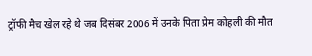ट्रॉफी मैच खेल रहे थे जब दिसंबर 2006 में उनके पिता प्रेम कोहली की मौत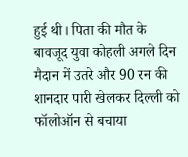हुई थी। पिता की मौत के बावजूद युवा कोहली अगले दिन मैदान में उतरे और 90 रन की शानदार पारी खेलकर दिल्ली को फॉलोऑन से बचाया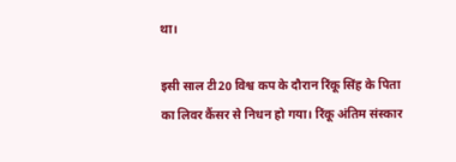था।

इसी साल टी20 विश्व कप के दौरान रिंकू सिंह के पिता का लिवर कैंसर से निधन हो गया। रिंकू अंतिम संस्कार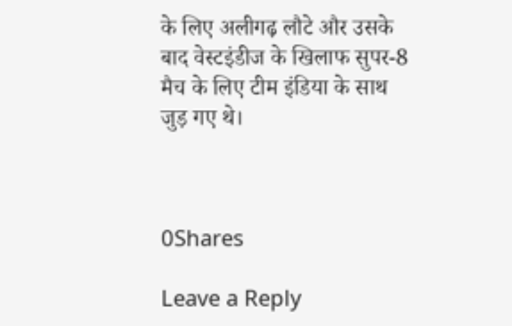के लिए अलीगढ़ लौटे और उसके बाद वेस्टइंडीज के खिलाफ सुपर-8 मैच के लिए टीम इंडिया के साथ जुड़ गए थे।



0Shares

Leave a Reply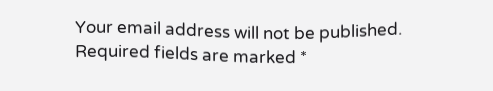Your email address will not be published. Required fields are marked *